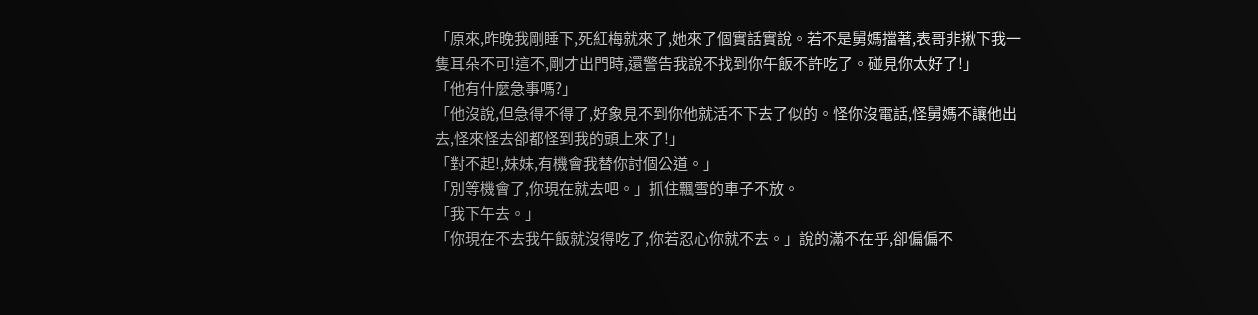「原來,昨晚我剛睡下,死紅梅就來了,她來了個實話實說。若不是舅媽擋著,表哥非揪下我一隻耳朵不可!這不,剛才出門時,還警告我說不找到你午飯不許吃了。碰見你太好了!」
「他有什麼急事嗎?」
「他沒說,但急得不得了,好象見不到你他就活不下去了似的。怪你沒電話,怪舅媽不讓他出去,怪來怪去卻都怪到我的頭上來了!」
「對不起!,妹妹,有機會我替你討個公道。」
「別等機會了,你現在就去吧。」抓住飄雪的車子不放。
「我下午去。」
「你現在不去我午飯就沒得吃了,你若忍心你就不去。」說的滿不在乎,卻偏偏不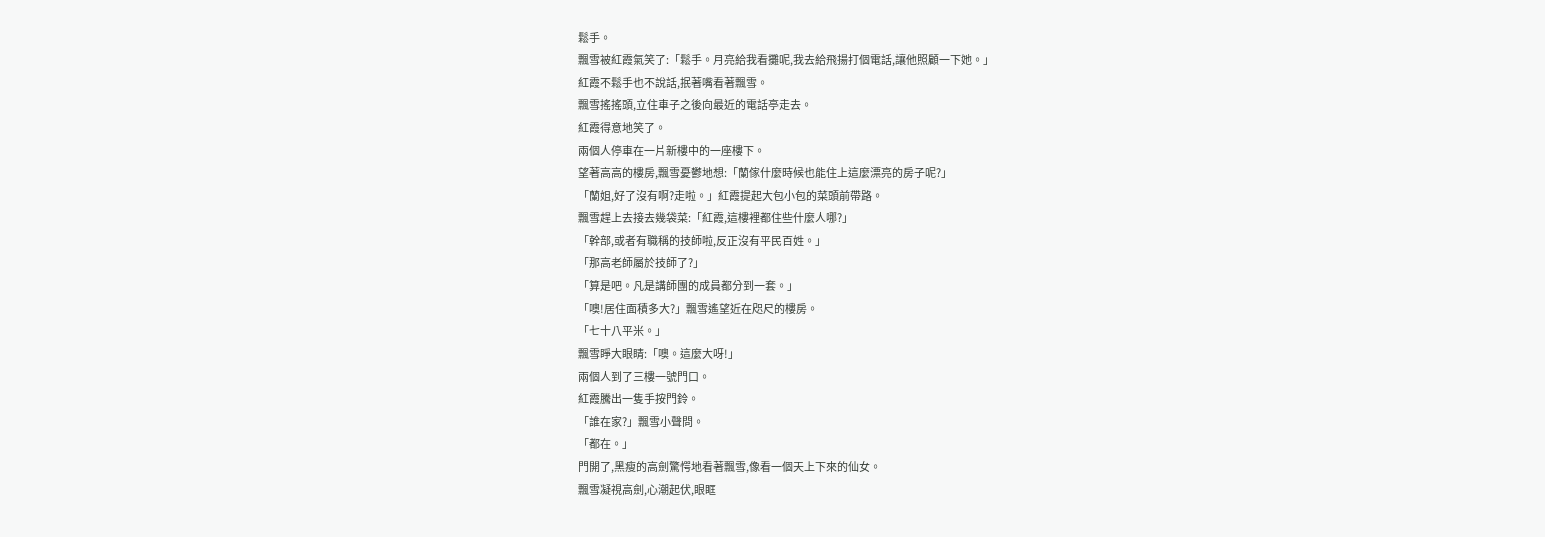鬆手。
飄雪被紅霞氣笑了:「鬆手。月亮給我看攤呢,我去給飛揚打個電話,讓他照顧一下她。」
紅霞不鬆手也不說話,抿著嘴看著飄雪。
飄雪搖搖頭,立住車子之後向最近的電話亭走去。
紅霞得意地笑了。
兩個人停車在一片新樓中的一座樓下。
望著高高的樓房,飄雪憂鬱地想:「蘭傢什麼時候也能住上這麼漂亮的房子呢?」
「蘭姐,好了沒有啊?走啦。」紅霞提起大包小包的菜頭前帶路。
飄雪趕上去接去幾袋菜:「紅霞,這樓裡都住些什麼人哪?」
「幹部,或者有職稱的技師啦,反正沒有平民百姓。」
「那高老師屬於技師了?」
「算是吧。凡是講師團的成員都分到一套。」
「噢!居住面積多大?」飄雪遙望近在咫尺的樓房。
「七十八平米。」
飄雪睜大眼睛:「噢。這麼大呀!」
兩個人到了三樓一號門口。
紅霞騰出一隻手按門鈴。
「誰在家?」飄雪小聲問。
「都在。」
門開了,黑瘦的高劍驚愕地看著飄雪,像看一個天上下來的仙女。
飄雪凝視高劍,心潮起伏,眼眶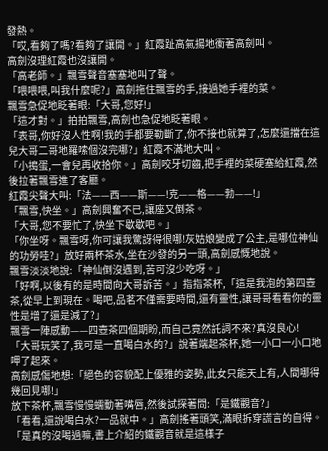發熱。
「哎,看夠了嗎?看夠了讓開。」紅霞趾高氣揚地衝著高劍叫。
高劍沒理紅霞也沒讓開。
「高老師。」飄雪聲音塞塞地叫了聲。
「喂喂喂,叫我什麼呢?」高劍拖住飄雪的手,接過她手裡的菜。
飄雪急促地眨著眼:「大哥,您好!」
「這才對。」拍拍飄雪,高劍也急促地眨著眼。
「表哥,你好沒人性啊!我的手都要勒斷了,你不接也就算了,怎麼還擋在這兒大哥二哥地羅嗦個沒完哪?」紅霞不滿地大叫。
「小搗蛋,一會兒再收拾你。」高劍咬牙切齒,把手裡的菜硬塞給紅霞,然後拉著飄雪進了客廳。
紅霞尖聲大叫:「法——西——斯——!克——格——勃——!」
「飄雪,快坐。」高劍興奮不已,讓座又倒茶。
「大哥,您不要忙了,快坐下歇歇吧。」
「你坐呀。飄雪呀,你可讓我驚訝得很哪!灰姑娘變成了公主,是哪位神仙的功勞哇?」放好兩杯茶水,坐在沙發的另一頭,高劍感慨地說。
飄雪淡淡地說:「神仙倒沒遇到,苦可沒少吃呀。」
「好啊,以後有的是時間向大哥訴苦。」指指茶杯,「這是我泡的第四壺茶,從早上到現在。喝吧,品茗不僅需要時間,還有靈性,讓哥哥看看你的靈性是增了還是減了?」
飄雪一陣感動——四壺茶四個期盼,而自己竟然託詞不來?真沒良心!
「大哥玩笑了,我可是一直喝白水的?」說著端起茶杯,她一小口一小口地呷了起來。
高劍感傷地想:「絕色的容貌配上優雅的姿勢,此女只能天上有,人間哪得幾回見哪!」
放下茶杯,飄雪慢慢蠕動著嘴唇,然後試探著問:「是鐵觀音?」
「看看,還說喝白水?一品就中。」高劍搖著頭笑,滿眼拆穿謊言的自得。
「是真的沒喝過嘛,書上介紹的鐵觀音就是這樣子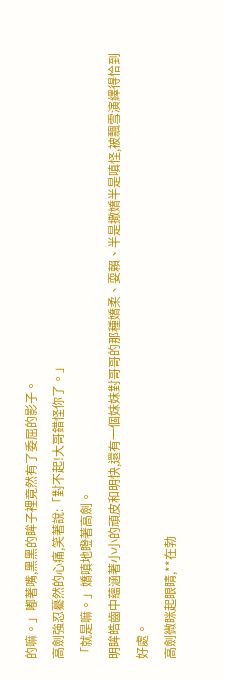的嘛。」嘟著嘴,黑黑的眸子裡竟然有了委屈的影子。
高劍強忍驀然的心痛,笑著說:「對不起!大哥錯怪你了。」
「就是嘛。」嬌嗔地瞪著高劍。
明眸皓齒中蘊涵著小小的頑皮和明快,還有一個妹妹對哥哥的那種嬌柔、耍賴、半是撒嬌半是嗔怪,被飄雪演繹得恰到好處。
高劍微眯起眼睛,**在勃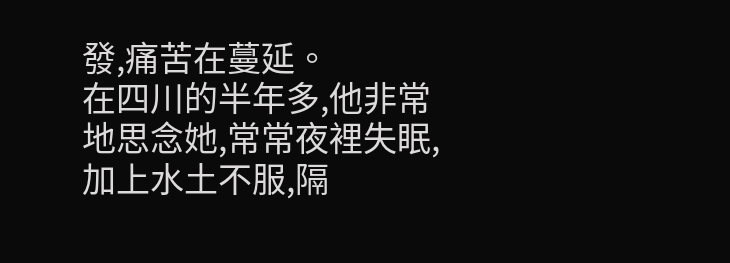發,痛苦在蔓延。
在四川的半年多,他非常地思念她,常常夜裡失眠,加上水土不服,隔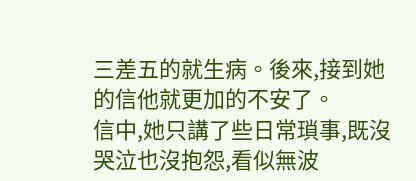三差五的就生病。後來,接到她的信他就更加的不安了。
信中,她只講了些日常瑣事,既沒哭泣也沒抱怨,看似無波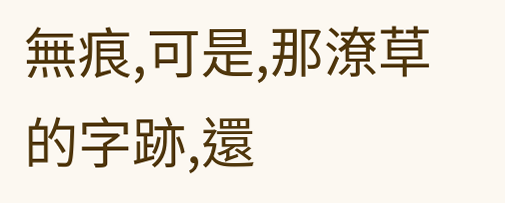無痕,可是,那潦草的字跡,還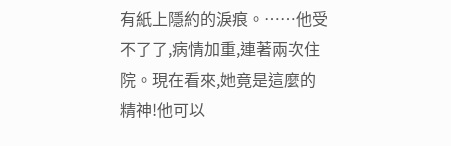有紙上隱約的淚痕。……他受不了了,病情加重,連著兩次住院。現在看來,她竟是這麼的精神!他可以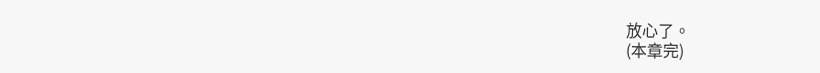放心了。
(本章完)